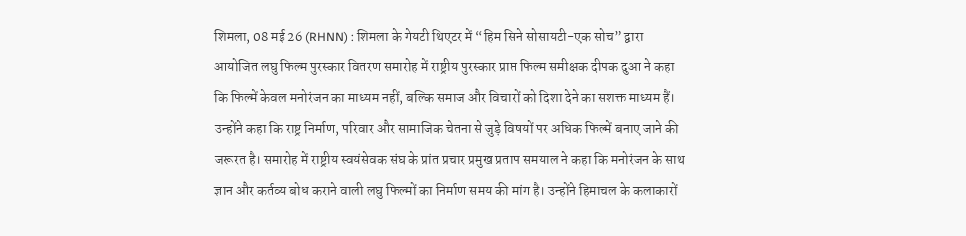शिमला, 08 मई 26 (RHNN) : शिमला के गेयटी थिएटर में “हिम सिने सोसायटी-एक सोच” द्वारा आयोजित लघु फिल्म पुरस्कार वितरण समारोह में राष्ट्रीय पुरस्कार प्राप्त फिल्म समीक्षक दीपक दुआ ने कहा कि फिल्में केवल मनोरंजन का माध्यम नहीं, बल्कि समाज और विचारों को दिशा देने का सशक्त माध्यम हैं। उन्होंने कहा कि राष्ट्र निर्माण, परिवार और सामाजिक चेतना से जुड़े विषयों पर अधिक फिल्में बनाए जाने की जरूरत है। समारोह में राष्ट्रीय स्वयंसेवक संघ के प्रांत प्रचार प्रमुख प्रताप समयाल ने कहा कि मनोरंजन के साथ ज्ञान और कर्तव्य बोध कराने वाली लघु फिल्मों का निर्माण समय की मांग है। उन्होंने हिमाचल के कलाकारों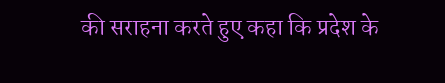की सराहना करते हुए कहा कि प्रदेश के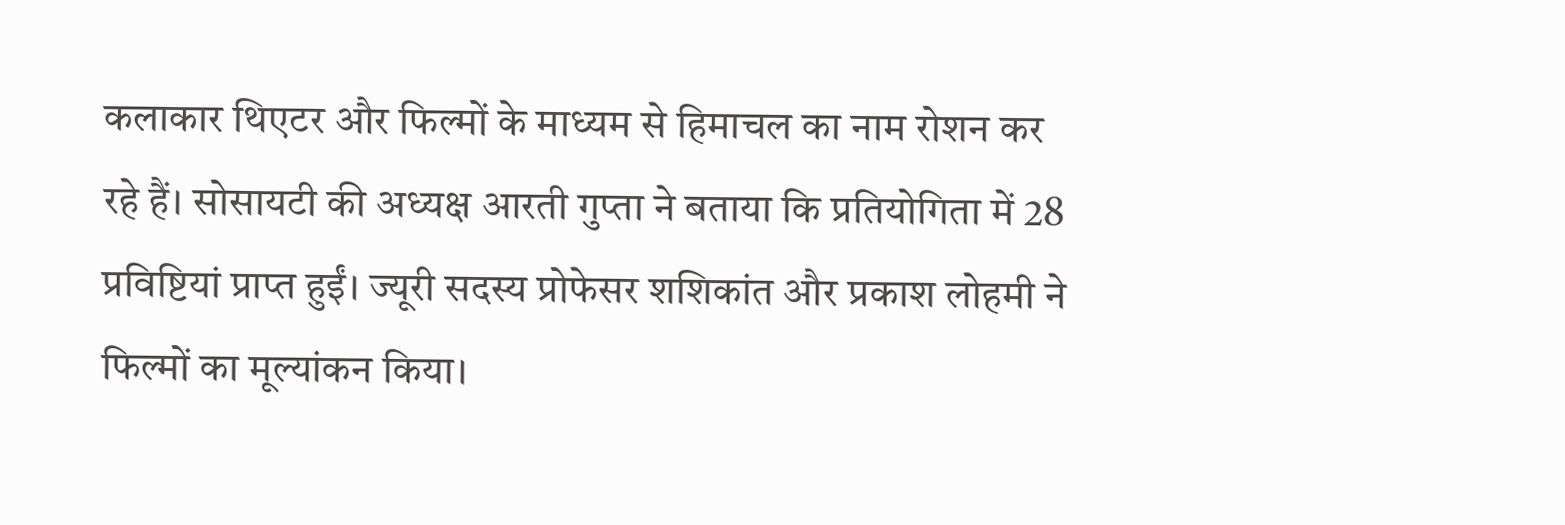कलाकार थिएटर और फिल्मों के माध्यम से हिमाचल का नाम रोशन कर रहे हैं। सोसायटी की अध्यक्ष आरती गुप्ता ने बताया कि प्रतियोगिता में 28 प्रविष्टियां प्राप्त हुईं। ज्यूरी सदस्य प्रोफेसर शशिकांत और प्रकाश लोहमी ने फिल्मों का मूल्यांकन किया।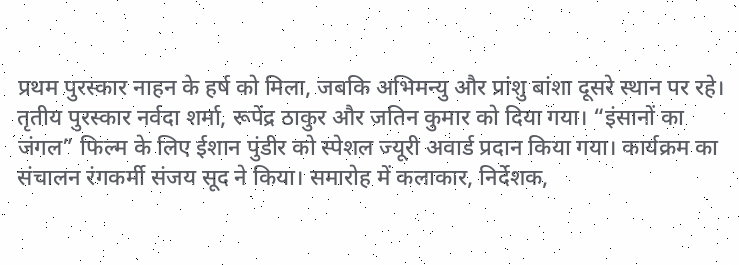प्रथम पुरस्कार नाहन के हर्ष को मिला, जबकि अभिमन्यु और प्रांशु बांशा दूसरे स्थान पर रहे। तृतीय पुरस्कार नर्वदा शर्मा, रूपेंद्र ठाकुर और जतिन कुमार को दिया गया। “इंसानों का जंगल” फिल्म के लिए ईशान पुंडीर को स्पेशल ज्यूरी अवार्ड प्रदान किया गया। कार्यक्रम का संचालन रंगकर्मी संजय सूद ने किया। समारोह में कलाकार, निर्देशक,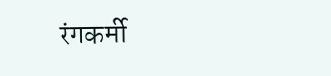रंगकर्मी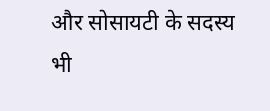और सोसायटी के सदस्य भी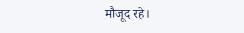मौजूद रहे।